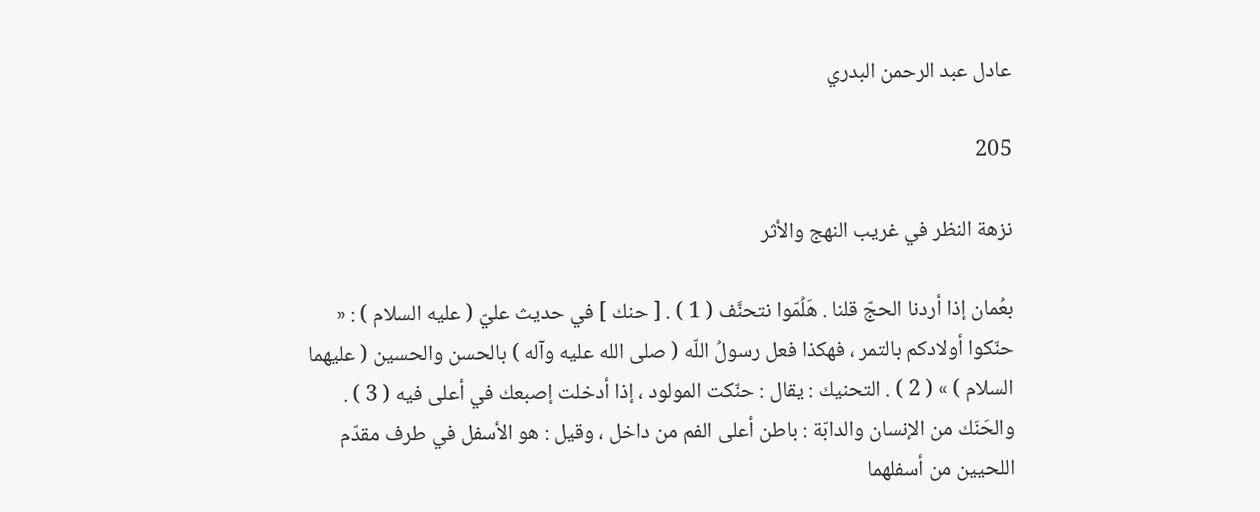عادل عبد الرحمن البدري

205

نزهة النظر في غريب النهج والأثر

بعُمان إذا أردنا الحجّ قلنا . هَلُمّوا نتحنَّف ( 1 ) . [ حنك ] في حديث عليّ ( عليه السلام ) : « حنّكوا أولادكم بالتمر ، فهكذا فعل رسولُ اللّه ( صلى الله عليه وآله ) بالحسن والحسين ( عليهما السلام ) » ( 2 ) . التحنيك : يقال : حنّكت المولود ، إذا أدخلت إصبعك في أعلى فيه ( 3 ) . والحَنَك من الإنسان والدابّة : باطن أعلى الفم من داخل ، وقيل : هو الأسفل في طرف مقدّم اللحيين من أسفلهما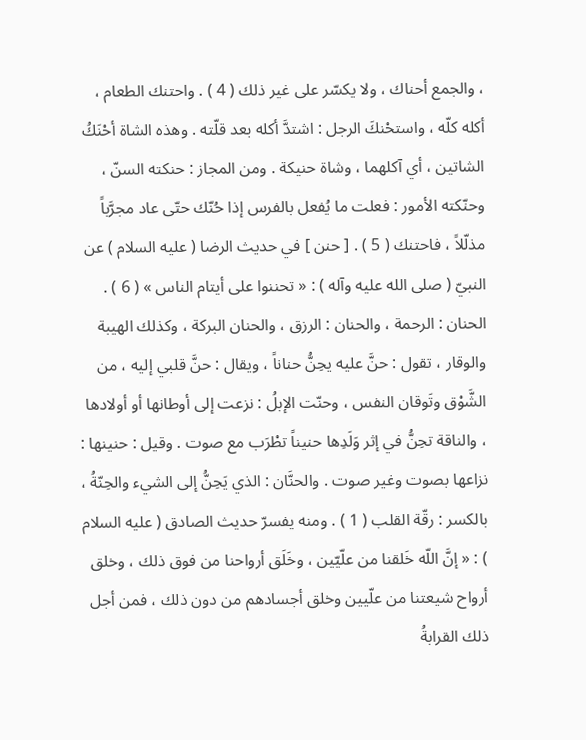، والجمع أحناك ، ولا يكسّر على غير ذلك ( 4 ) . واحتنك الطعام ، أكله كلّه ، واستحْنكَ الرجل : اشتدَّ أكله بعد قلّته . وهذه الشاة أحْنَكُ الشاتين ، أي آكلهما ، وشاة حنيكة . ومن المجاز : حنكته السنّ ، وحنّكته الأمور : فعلت ما يُفعل بالفرس إذا حُنّك حتّى عاد مجرَّباً مذلّلاً ، فاحتنك ( 5 ) . [ حنن ] في حديث الرضا ( عليه السلام ) عن النبيّ ( صلى الله عليه وآله ) : « تحننوا على أيتام الناس » ( 6 ) . الحنان : الرحمة ، والحنان : الرزق ، والحنان البركة ، وكذلك الهيبة والوقار ، تقول : حنَّ عليه يحِنُّ حناناً ، ويقال : حنَّ قلبي إليه ، من الشَّوْق وتَوقان النفس ، وحنّت الإبلُ : نزعت إلى أوطانها أو أولادها ، والناقة تحِنُّ في إثر وَلَدِها حنيناً تطْرَب مع صوت . وقيل : حنينها : نزاعها بصوت وغير صوت . والحنَّان : الذي يَحِنُّ إلى الشيء والحِنّةُ ، بالكسر : رقّة القلب ( 1 ) . ومنه يفسرّ حديث الصادق ( عليه السلام ) : « إنَّ اللّه خَلقنا من علّيّين ، وخَلَق أرواحنا من فوق ذلك ، وخلق أرواح شيعتنا من علّيين وخلق أجسادهم من دون ذلك ، فمن أجل ذلك القرابةُ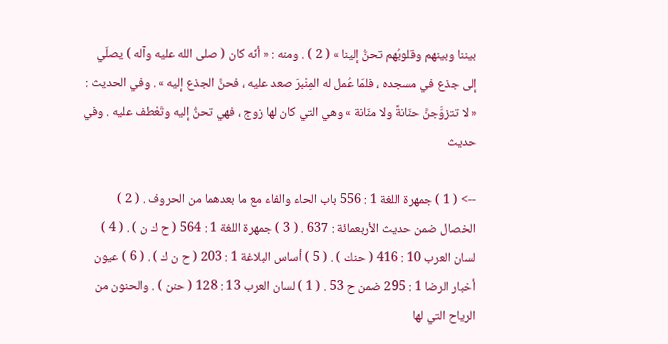بيننا وبينهم وقلوبُهم تحنُّ إلينا » ( 2 ) . ومنه : « أنّه كان ( صلى الله عليه وآله ) يصلّي إلى جذع في مسجده ، فلمّا عُمل له المِنْبرَ صعد عليه ، فحنَّ الجذع إليه » . وفي الحديث : « لا تتزوَّجنَّ حنّانةً ولا منّانة » وهي التي كان لها زوج ، فهي تحنُّ إليه وتَعْطف عليه . وفي حديث

--> ( 1 ) جمهرة اللغة 1 : 556 باب الحاء والفاء مع ما بعدهما من الحروف . ( 2 ) الخصال ضمن حديث الأربعمائة : 637 . ( 3 ) جمهرة اللغة 1 : 564 ( ح ك ن ) . ( 4 ) لسان العرب 10 : 416 ( حنك ) . ( 5 ) أساس البلاغة 1 : 203 ( ح ن ك ) . ( 6 ) عيون أخبار الرضا 1 : 295 ضمن ح 53 . ( 1 ) لسان العرب 13 : 128 ( حنن ) . والحنون من الرياح التي لها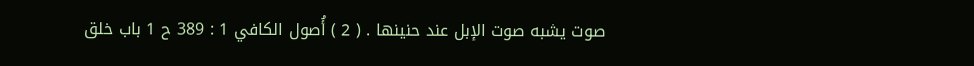صوت يشبه صوت الإبل عند حنينها . ( 2 ) أُصول الكافي 1 : 389 ح 1 باب خلق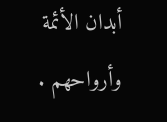أبدان الأئمة وأرواحهم .